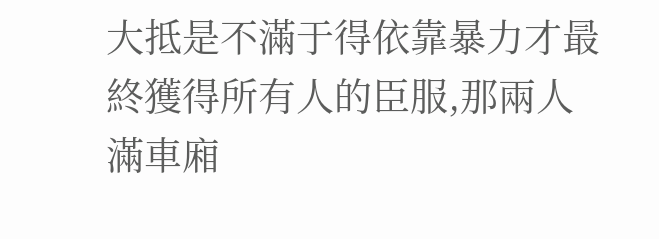大抵是不滿于得依靠暴力才最終獲得所有人的臣服,那兩人滿車廂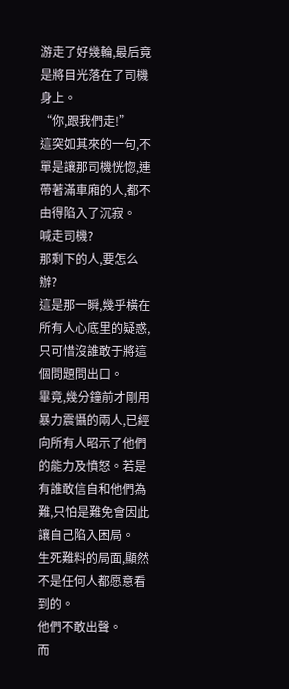游走了好幾輪,最后竟是將目光落在了司機身上。
“你,跟我們走!”
這突如其來的一句,不單是讓那司機恍惚,連帶著滿車廂的人,都不由得陷入了沉寂。
喊走司機?
那剩下的人,要怎么辦?
這是那一瞬,幾乎橫在所有人心底里的疑惑,只可惜沒誰敢于將這個問題問出口。
畢竟,幾分鐘前才剛用暴力震懾的兩人,已經向所有人昭示了他們的能力及憤怒。若是有誰敢信自和他們為難,只怕是難免會因此讓自己陷入困局。
生死難料的局面,顯然不是任何人都愿意看到的。
他們不敢出聲。
而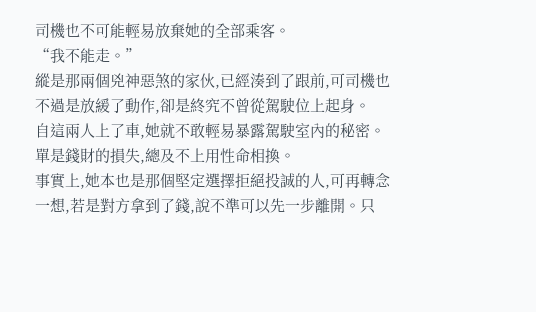司機也不可能輕易放棄她的全部乘客。
“我不能走。”
縱是那兩個兇神惡煞的家伙,已經湊到了跟前,可司機也不過是放緩了動作,卻是終究不曾從駕駛位上起身。
自這兩人上了車,她就不敢輕易暴露駕駛室內的秘密。
單是錢財的損失,總及不上用性命相換。
事實上,她本也是那個堅定選擇拒絕投誠的人,可再轉念一想,若是對方拿到了錢,說不準可以先一步離開。只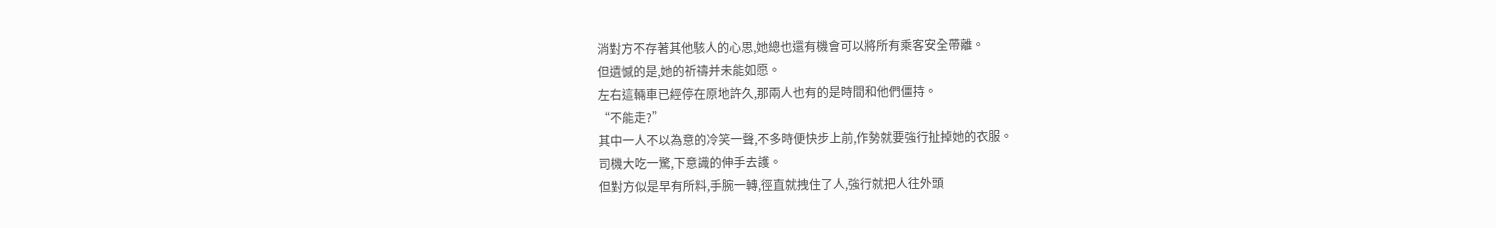消對方不存著其他駭人的心思,她總也還有機會可以將所有乘客安全帶離。
但遺憾的是,她的祈禱并未能如愿。
左右這輛車已經停在原地許久,那兩人也有的是時間和他們僵持。
“不能走?”
其中一人不以為意的冷笑一聲,不多時便快步上前,作勢就要強行扯掉她的衣服。
司機大吃一驚,下意識的伸手去護。
但對方似是早有所料,手腕一轉,徑直就拽住了人,強行就把人往外頭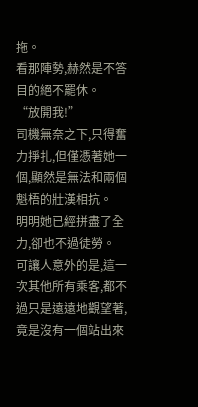拖。
看那陣勢,赫然是不答目的絕不罷休。
“放開我!”
司機無奈之下,只得奮力掙扎,但僅憑著她一個,顯然是無法和兩個魁梧的壯漢相抗。
明明她已經拼盡了全力,卻也不過徒勞。
可讓人意外的是,這一次其他所有乘客,都不過只是遠遠地觀望著,竟是沒有一個站出來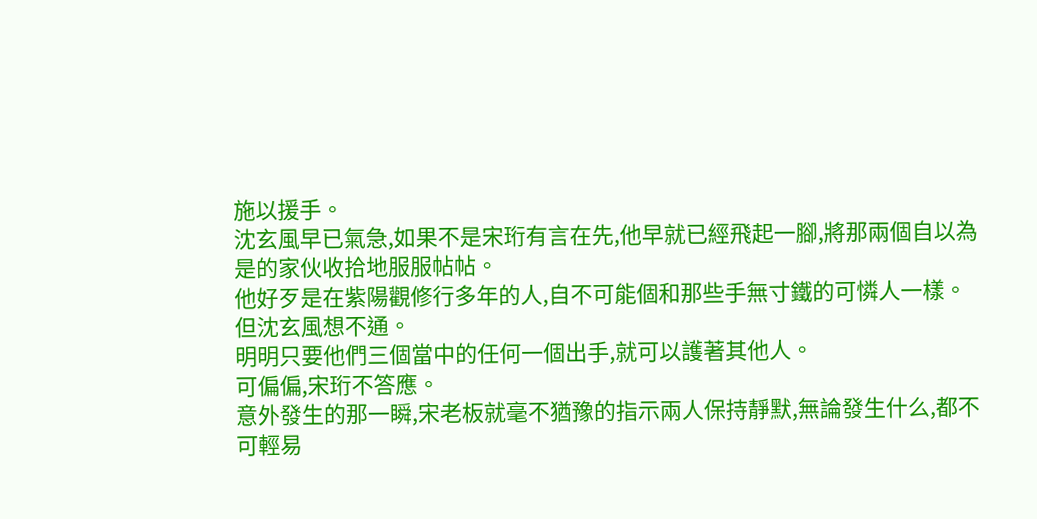施以援手。
沈玄風早已氣急,如果不是宋珩有言在先,他早就已經飛起一腳,將那兩個自以為是的家伙收拾地服服帖帖。
他好歹是在紫陽觀修行多年的人,自不可能個和那些手無寸鐵的可憐人一樣。
但沈玄風想不通。
明明只要他們三個當中的任何一個出手,就可以護著其他人。
可偏偏,宋珩不答應。
意外發生的那一瞬,宋老板就毫不猶豫的指示兩人保持靜默,無論發生什么,都不可輕易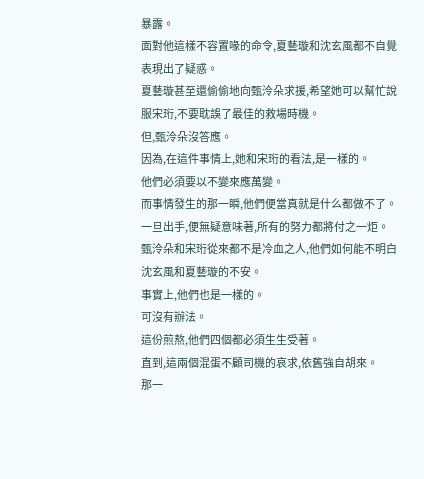暴露。
面對他這樣不容置喙的命令,夏藝璇和沈玄風都不自覺表現出了疑惑。
夏藝璇甚至還偷偷地向甄泠朵求援,希望她可以幫忙說服宋珩,不要耽誤了最佳的救場時機。
但,甄泠朵沒答應。
因為,在這件事情上,她和宋珩的看法,是一樣的。
他們必須要以不變來應萬變。
而事情發生的那一瞬,他們便當真就是什么都做不了。
一旦出手,便無疑意味著,所有的努力都將付之一炬。
甄泠朵和宋珩從來都不是冷血之人,他們如何能不明白沈玄風和夏藝璇的不安。
事實上,他們也是一樣的。
可沒有辦法。
這份煎熬,他們四個都必須生生受著。
直到,這兩個混蛋不顧司機的哀求,依舊強自胡來。
那一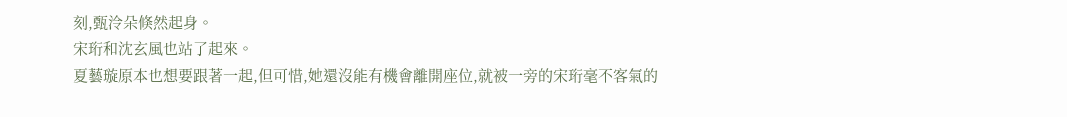刻,甄泠朵倏然起身。
宋珩和沈玄風也站了起來。
夏藝璇原本也想要跟著一起,但可惜,她還沒能有機會離開座位,就被一旁的宋珩毫不客氣的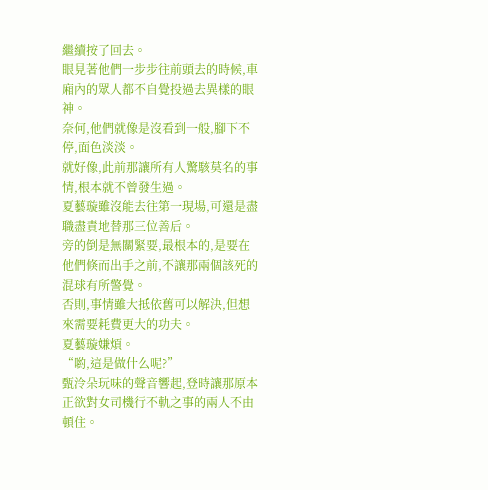繼續按了回去。
眼見著他們一步步往前頭去的時候,車廂內的眾人都不自覺投過去異樣的眼神。
奈何,他們就像是沒看到一般,腳下不停,面色淡淡。
就好像,此前那讓所有人驚駭莫名的事情,根本就不曾發生過。
夏藝璇雖沒能去往第一現場,可還是盡職盡責地替那三位善后。
旁的倒是無關緊要,最根本的,是要在他們倏而出手之前,不讓那兩個該死的混球有所警覺。
否則,事情雖大抵依舊可以解決,但想來需要耗費更大的功夫。
夏藝璇嫌煩。
“喲,這是做什么呢?”
甄泠朵玩味的聲音響起,登時讓那原本正欲對女司機行不軌之事的兩人不由頓住。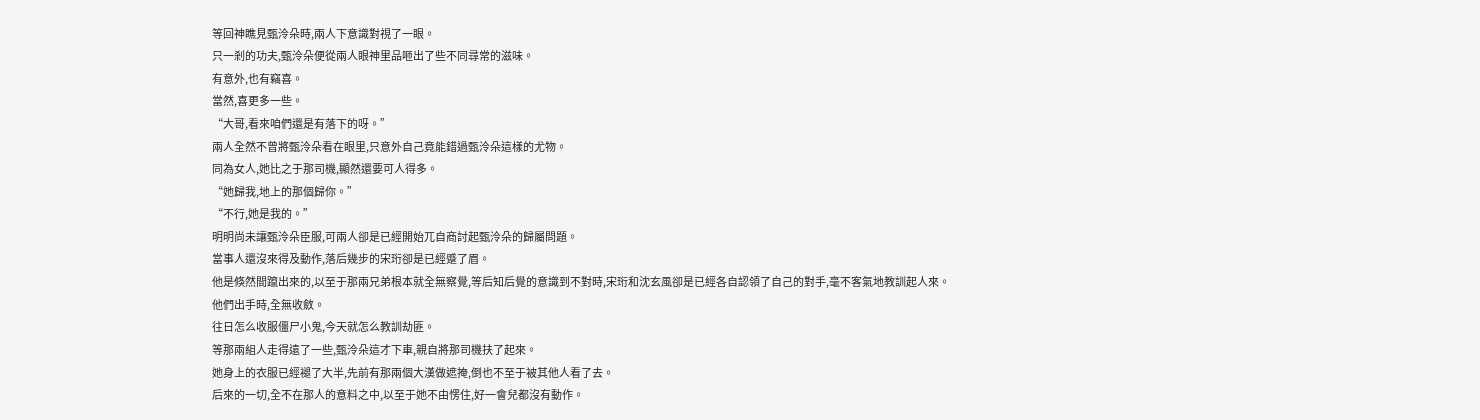等回神瞧見甄泠朵時,兩人下意識對視了一眼。
只一剎的功夫,甄泠朵便從兩人眼神里品咂出了些不同尋常的滋味。
有意外,也有竊喜。
當然,喜更多一些。
“大哥,看來咱們還是有落下的呀。”
兩人全然不曾將甄泠朵看在眼里,只意外自己竟能錯過甄泠朵這樣的尤物。
同為女人,她比之于那司機,顯然還要可人得多。
“她歸我,地上的那個歸你。”
“不行,她是我的。”
明明尚未讓甄泠朵臣服,可兩人卻是已經開始兀自商討起甄泠朵的歸屬問題。
當事人還沒來得及動作,落后幾步的宋珩卻是已經蹙了眉。
他是倏然間躥出來的,以至于那兩兄弟根本就全無察覺,等后知后覺的意識到不對時,宋珩和沈玄風卻是已經各自認領了自己的對手,毫不客氣地教訓起人來。
他們出手時,全無收斂。
往日怎么收服僵尸小鬼,今天就怎么教訓劫匪。
等那兩組人走得遠了一些,甄泠朵這才下車,親自將那司機扶了起來。
她身上的衣服已經褪了大半,先前有那兩個大漢做遮掩,倒也不至于被其他人看了去。
后來的一切,全不在那人的意料之中,以至于她不由愣住,好一會兒都沒有動作。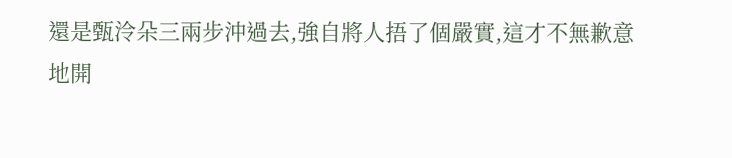還是甄泠朵三兩步沖過去,強自將人捂了個嚴實,這才不無歉意地開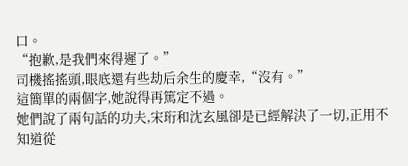口。
“抱歉,是我們來得遲了。”
司機搖搖頭,眼底還有些劫后余生的慶幸,“沒有。”
這簡單的兩個字,她說得再篤定不過。
她們說了兩句話的功夫,宋珩和沈玄風卻是已經解決了一切,正用不知道從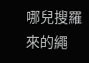哪兒搜羅來的繩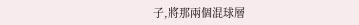子,將那兩個混球層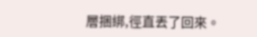層捆綁,徑直丟了回來。